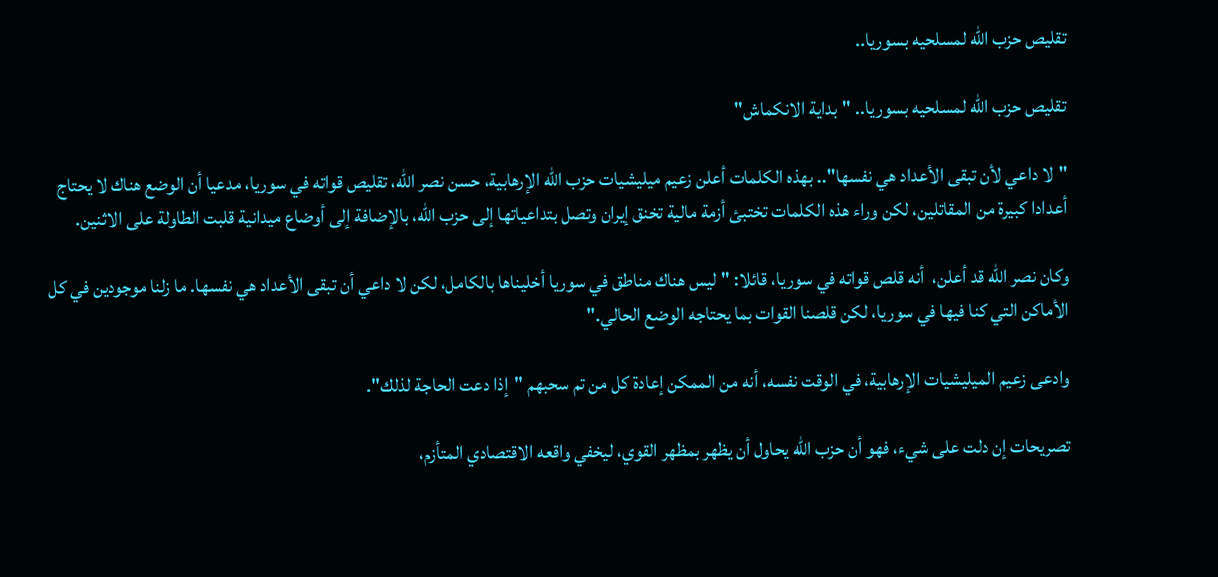تقليص حزب الله لمسلحيه بسوريا..

تقليص حزب الله لمسلحيه بسوريا.. "بداية الانكماش"

"لا داعي لأن تبقى الأعداد هي نفسها".. بهذه الكلمات أعلن زعيم ميليشيات حزب الله الإرهابية، حسن نصر الله، تقليص قواته في سوريا، مدعيا أن الوضع هناك لا يحتاج أعدادا كبيرة من المقاتلين، لكن وراء هذه الكلمات تختبئ أزمة مالية تخنق إيران وتصل بتداعياتها إلى حزب الله، بالإضافة إلى أوضاع ميدانية قلبت الطاولة على الاثنين.

وكان نصر الله قد أعلن،  أنه قلص قواته في سوريا، قائلا: "ليس هناك مناطق في سوريا أخليناها بالكامل، لكن لا داعي أن تبقى الأعداد هي نفسها. ما زلنا موجودين في كل الأماكن التي كنا فيها في سوريا، لكن قلصنا القوات بما يحتاجه الوضع الحالي."

وادعى زعيم الميليشيات الإرهابية، في الوقت نفسه، أنه من الممكن إعادة كل من تم سحبهم "إذا دعت الحاجة لذلك".

تصريحات إن دلت على شيء، فهو أن حزب الله يحاول أن يظهر بمظهر القوي، ليخفي واقعه الاقتصادي المتأزم،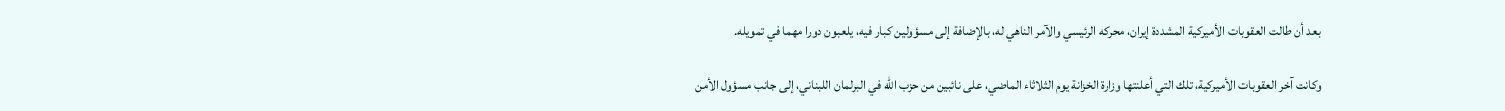بعد أن طالت العقوبات الأميركية المشددة إيران، محركه الرئيسي والآمر الناهي له، بالإضافة إلى مسؤولين كبار فيه، يلعبون دورا مهما في تمويله.

وكانت آخر العقوبات الأميركية، تلك التي أعلنتها وزارة الخزانة يوم الثلاثاء الماضي، على نائبين من حزب الله في البرلمان اللبناني، إلى جانب مسؤول الأمن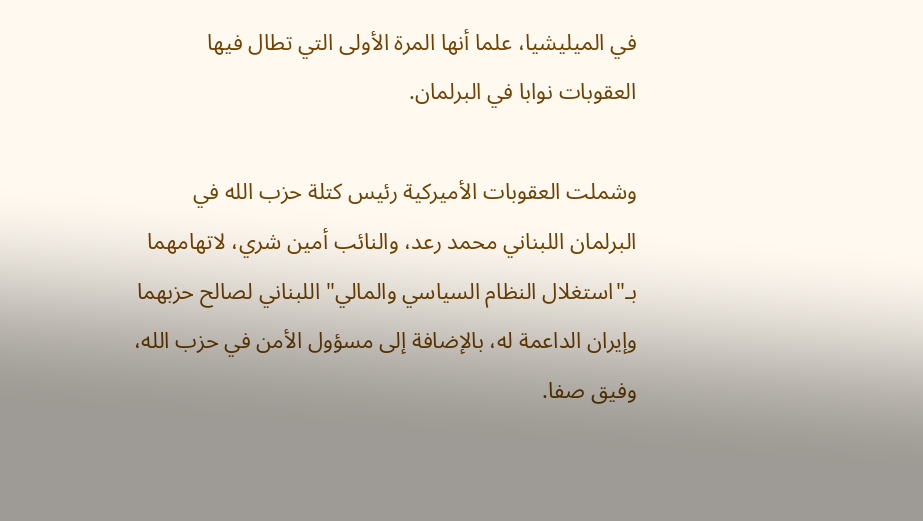في الميليشيا، علما أنها المرة الأولى التي تطال فيها العقوبات نوابا في البرلمان.

وشملت العقوبات الأميركية رئيس كتلة حزب الله في البرلمان اللبناني محمد رعد، والنائب أمين شري، لاتهامهما بـ"استغلال النظام السياسي والمالي" اللبناني لصالح حزبهما وإيران الداعمة له، بالإضافة إلى مسؤول الأمن في حزب الله، وفيق صفا.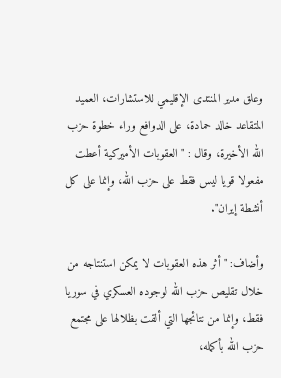وعلق مدير المنتدى الإقليمي للاستشارات، العميد المتقاعد خالد حمادة، على الدوافع وراء خطوة حزب الله الأخيرة، وقال : "العقوبات الأميركية أعطت مفعولا قويا ليس فقط على حزب الله، وإنما على كل أنشطة إيران".

وأضاف: "أثر هذه العقوبات لا يمكن استنتاجه من خلال تقليص حزب الله لوجوده العسكري في سوريا فقط، وإنما من نتائجها التي ألقت بظلالها على مجتمع حزب الله بأكمله،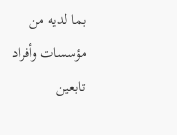بما لديه من مؤسسات وأفراد تابعين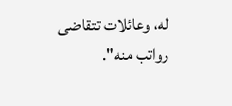له، وعائلات تتقاضى رواتب منه".